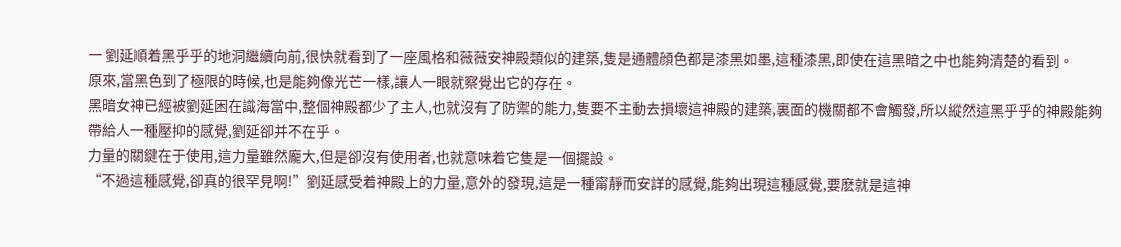一 劉延順着黑乎乎的地洞繼續向前,很快就看到了一座風格和薇薇安神殿類似的建築,隻是通體顔色都是漆黑如墨,這種漆黑,即使在這黑暗之中也能夠清楚的看到。
原來,當黑色到了極限的時候,也是能夠像光芒一樣,讓人一眼就察覺出它的存在。
黑暗女神已經被劉延困在識海當中,整個神殿都少了主人,也就沒有了防禦的能力,隻要不主動去損壞這神殿的建築,裏面的機關都不會觸發,所以縱然這黑乎乎的神殿能夠帶給人一種壓抑的感覺,劉延卻并不在乎。
力量的關鍵在于使用,這力量雖然龐大,但是卻沒有使用者,也就意味着它隻是一個擺設。
“不過這種感覺,卻真的很罕見啊!”劉延感受着神殿上的力量,意外的發現,這是一種甯靜而安詳的感覺,能夠出現這種感覺,要麽就是這神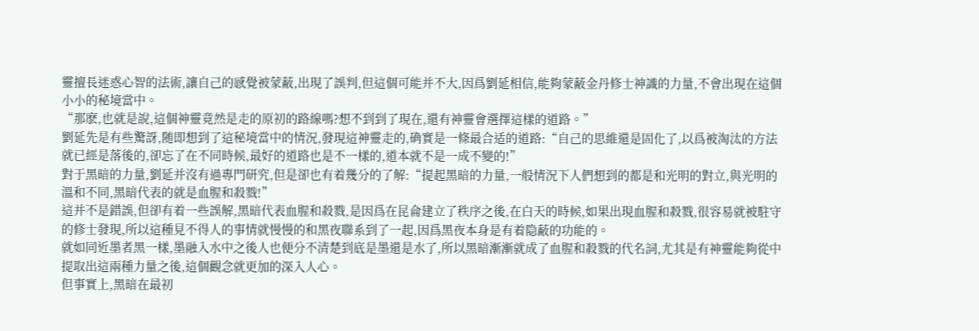靈擅長迷惑心智的法術,讓自己的感覺被蒙蔽,出現了誤判,但這個可能并不大,因爲劉延相信,能夠蒙蔽金丹修士神識的力量,不會出現在這個小小的秘境當中。
“那麽,也就是說,這個神靈竟然是走的原初的路線嗎?想不到到了現在,還有神靈會選擇這樣的道路。”
劉延先是有些驚訝,随即想到了這秘境當中的情況,發現這神靈走的,确實是一條最合适的道路:“自己的思維還是固化了,以爲被淘汰的方法就已經是落後的,卻忘了在不同時候,最好的道路也是不一樣的,道本就不是一成不變的!”
對于黑暗的力量,劉延并沒有過專門研究,但是卻也有着幾分的了解:“提起黑暗的力量,一般情況下人們想到的都是和光明的對立,與光明的溫和不同,黑暗代表的就是血腥和殺戮!”
這并不是錯誤,但卻有着一些誤解,黑暗代表血腥和殺戮,是因爲在昆侖建立了秩序之後,在白天的時候,如果出現血腥和殺戮,很容易就被駐守的修士發現,所以這種見不得人的事情就慢慢的和黑夜聯系到了一起,因爲黑夜本身是有着隐蔽的功能的。
就如同近墨者黑一樣,墨融入水中之後人也便分不清楚到底是墨還是水了,所以黑暗漸漸就成了血腥和殺戮的代名詞,尤其是有神靈能夠從中提取出這兩種力量之後,這個觀念就更加的深入人心。
但事實上,黑暗在最初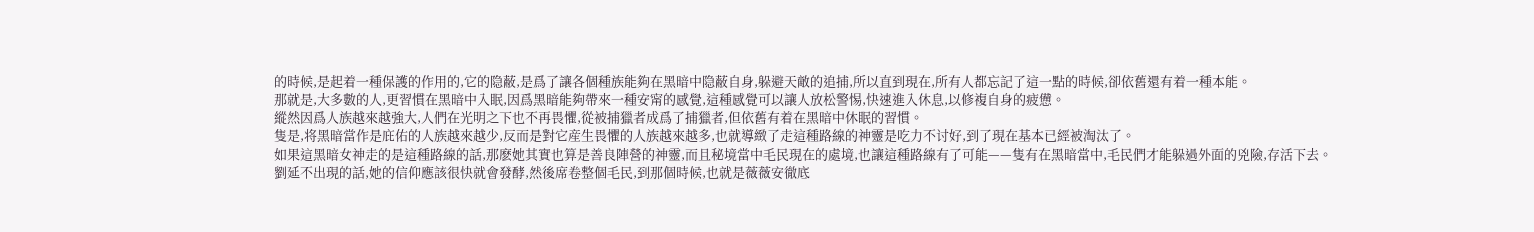的時候,是起着一種保護的作用的,它的隐蔽,是爲了讓各個種族能夠在黑暗中隐蔽自身,躲避天敵的追捕,所以直到現在,所有人都忘記了這一點的時候,卻依舊還有着一種本能。
那就是,大多數的人,更習慣在黑暗中入眠,因爲黑暗能夠帶來一種安甯的感覺,這種感覺可以讓人放松警惕,快速進入休息,以修複自身的疲憊。
縱然因爲人族越來越強大,人們在光明之下也不再畏懼,從被捕獵者成爲了捕獵者,但依舊有着在黑暗中休眠的習慣。
隻是,将黑暗當作是庇佑的人族越來越少,反而是對它産生畏懼的人族越來越多,也就導緻了走這種路線的神靈是吃力不讨好,到了現在基本已經被淘汰了。
如果這黑暗女神走的是這種路線的話,那麽她其實也算是善良陣營的神靈,而且秘境當中毛民現在的處境,也讓這種路線有了可能——隻有在黑暗當中,毛民們才能躲過外面的兇險,存活下去。
劉延不出現的話,她的信仰應該很快就會發酵,然後席卷整個毛民,到那個時候,也就是薇薇安徹底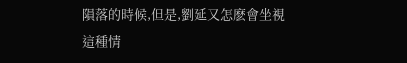隕落的時候,但是,劉延又怎麽會坐視這種情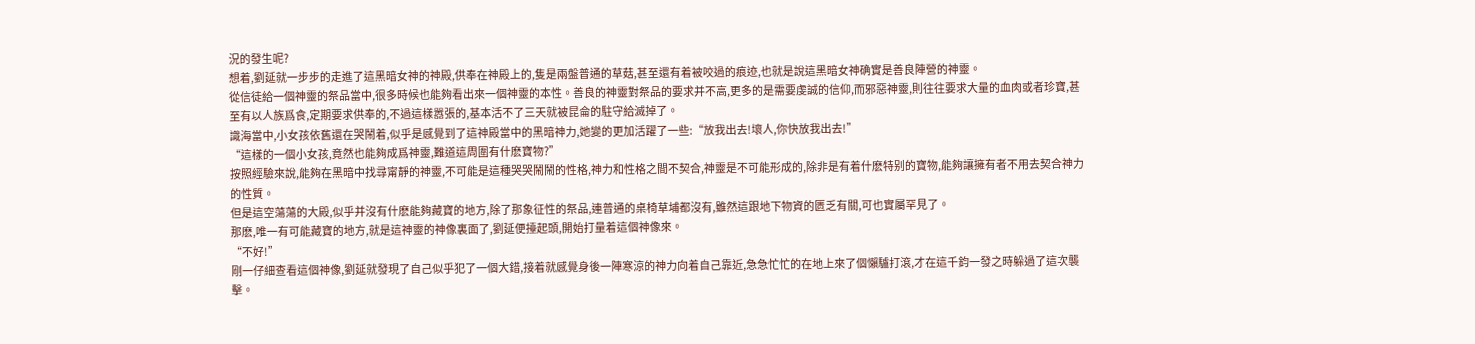況的發生呢?
想着,劉延就一步步的走進了這黑暗女神的神殿,供奉在神殿上的,隻是兩盤普通的草菇,甚至還有着被咬過的痕迹,也就是說這黑暗女神确實是善良陣營的神靈。
從信徒給一個神靈的祭品當中,很多時候也能夠看出來一個神靈的本性。善良的神靈對祭品的要求并不高,更多的是需要虔誠的信仰,而邪惡神靈,則往往要求大量的血肉或者珍寶,甚至有以人族爲食,定期要求供奉的,不過這樣嚣張的,基本活不了三天就被昆侖的駐守給滅掉了。
識海當中,小女孩依舊還在哭鬧着,似乎是感覺到了這神殿當中的黑暗神力,她變的更加活躍了一些:“放我出去!壞人,你快放我出去!”
“這樣的一個小女孩,竟然也能夠成爲神靈,難道這周圍有什麽寶物?”
按照經驗來說,能夠在黑暗中找尋甯靜的神靈,不可能是這種哭哭鬧鬧的性格,神力和性格之間不契合,神靈是不可能形成的,除非是有着什麽特别的寶物,能夠讓擁有者不用去契合神力的性質。
但是這空蕩蕩的大殿,似乎并沒有什麽能夠藏寶的地方,除了那象征性的祭品,連普通的桌椅草埔都沒有,雖然這跟地下物資的匮乏有關,可也實屬罕見了。
那麽,唯一有可能藏寶的地方,就是這神靈的神像裏面了,劉延便擡起頭,開始打量着這個神像來。
“不好!”
剛一仔細查看這個神像,劉延就發現了自己似乎犯了一個大錯,接着就感覺身後一陣寒涼的神力向着自己靠近,急急忙忙的在地上來了個懶驢打滾,才在這千鈞一發之時躲過了這次襲擊。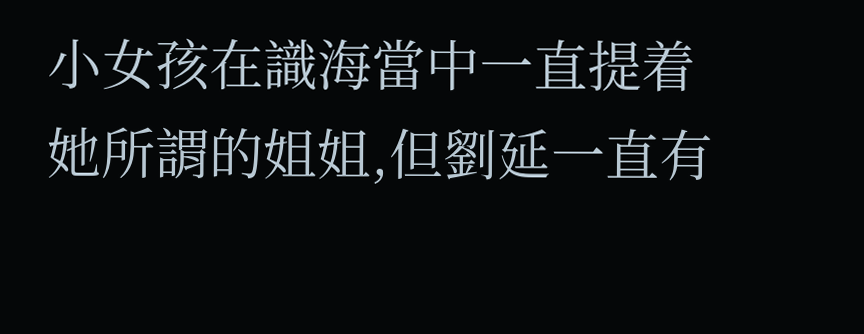小女孩在識海當中一直提着她所謂的姐姐,但劉延一直有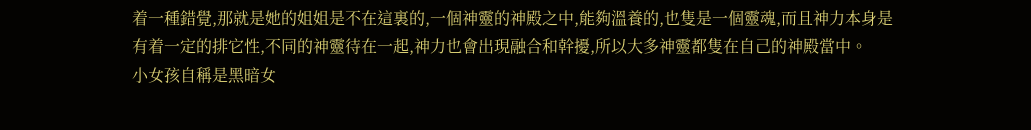着一種錯覺,那就是她的姐姐是不在這裏的,一個神靈的神殿之中,能夠溫養的,也隻是一個靈魂,而且神力本身是有着一定的排它性,不同的神靈待在一起,神力也會出現融合和幹擾,所以大多神靈都隻在自己的神殿當中。
小女孩自稱是黑暗女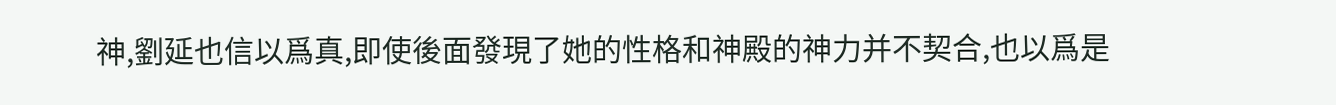神,劉延也信以爲真,即使後面發現了她的性格和神殿的神力并不契合,也以爲是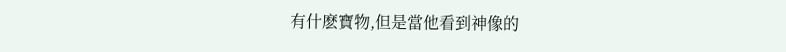有什麽寶物,但是當他看到神像的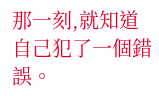那一刻,就知道自己犯了一個錯誤。